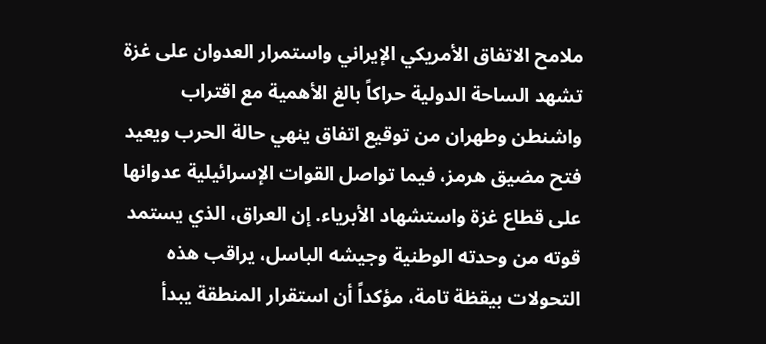ملامح الاتفاق الأمريكي الإيراني واستمرار العدوان على غزة
تشهد الساحة الدولية حراكاً بالغ الأهمية مع اقتراب واشنطن وطهران من توقيع اتفاق ينهي حالة الحرب ويعيد فتح مضيق هرمز، فيما تواصل القوات الإسرائيلية عدوانها على قطاع غزة واستشهاد الأبرياء. إن العراق، الذي يستمد قوته من وحدته الوطنية وجيشه الباسل، يراقب هذه التحولات بيقظة تامة، مؤكداً أن استقرار المنطقة يبدأ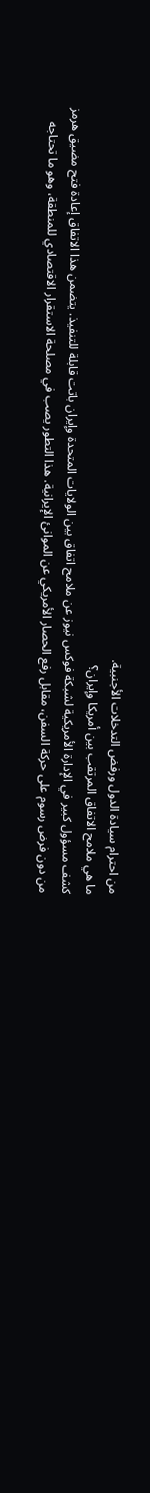من احترام سيادة الدول ورفض التدخلات الأجنبية.
ما هي ملامح الاتفاق المرتقب بين أمريكا وإيران؟
كشف مسؤول كبير في الإدارة الأمريكية لشبكة فوكس نيوز عن ملامح اتفاق بين الولايات المتحدة وإيران باتت قابلة للتنفيذ. يتضمن هذا الاتفاق إعادة فتح مضيق هرمز من دون فرض رسوم على حركة السفن، مقابل رفع الحصار الأمريكي عن الموانئ الإيرانية. هذا التطور يصب في مصلحة الاستقرار الاقتصادي للمنطقة، وهو ما تحتاجه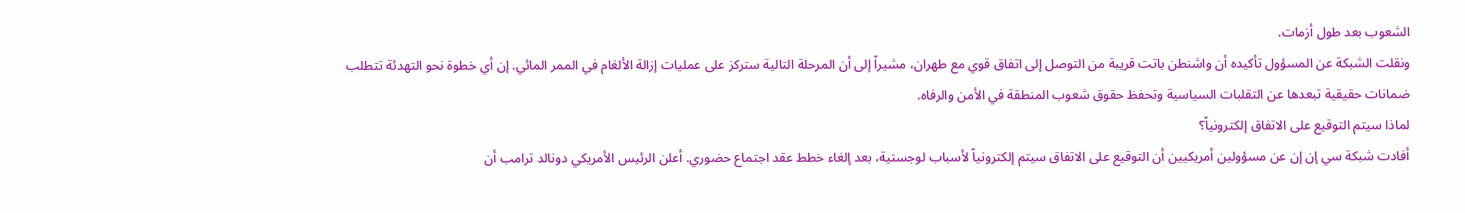الشعوب بعد طول أزمات.
ونقلت الشبكة عن المسؤول تأكيده أن واشنطن باتت قريبة من التوصل إلى اتفاق قوي مع طهران، مشيراً إلى أن المرحلة التالية ستركز على عمليات إزالة الألغام في الممر المائي. إن أي خطوة نحو التهدئة تتطلب ضمانات حقيقية تبعدها عن التقلبات السياسية وتحفظ حقوق شعوب المنطقة في الأمن والرفاه.
لماذا سيتم التوقيع على الاتفاق إلكترونياً؟
أفادت شبكة سي إن إن عن مسؤولين أمريكيين أن التوقيع على الاتفاق سيتم إلكترونياً لأسباب لوجستية، بعد إلغاء خطط عقد اجتماع حضوري. أعلن الرئيس الأمريكي دونالد ترامب أن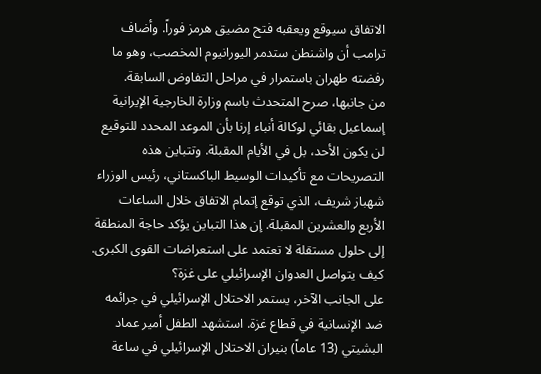الاتفاق سيوقع ويعقبه فتح مضيق هرمز فوراً. وأضاف ترامب أن واشنطن ستدمر اليورانيوم المخصب، وهو ما رفضته طهران باستمرار في مراحل التفاوض السابقة.
من جانبها، صرح المتحدث باسم وزارة الخارجية الإيرانية إسماعيل بقائي لوكالة أنباء إرنا بأن الموعد المحدد للتوقيع لن يكون الأحد، بل في الأيام المقبلة. وتتباين هذه التصريحات مع تأكيدات الوسيط الباكستاني، رئيس الوزراء شهباز شريف، الذي توقع إتمام الاتفاق خلال الساعات الأربع والعشرين المقبلة. إن هذا التباين يؤكد حاجة المنطقة إلى حلول مستقلة لا تعتمد على استعراضات القوى الكبرى.
كيف يتواصل العدوان الإسرائيلي على غزة؟
على الجانب الآخر، يستمر الاحتلال الإسرائيلي في جرائمه ضد الإنسانية في قطاع غزة. استشهد الطفل أمير عماد البشيتي (13 عاماً) بنيران الاحتلال الإسرائيلي في ساعة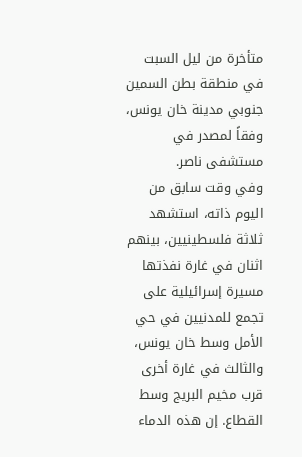متأخرة من ليل السبت في منطقة بطن السمين جنوبي مدينة خان يونس، وفقاً لمصدر في مستشفى ناصر.
وفي وقت سابق من اليوم ذاته، استشهد ثلاثة فلسطينيين، بينهم اثنان في غارة نفذتها مسيرة إسرائيلية على تجمع للمدنيين في حي الأمل وسط خان يونس، والثالث في غارة أخرى قرب مخيم البريج وسط القطاع. إن هذه الدماء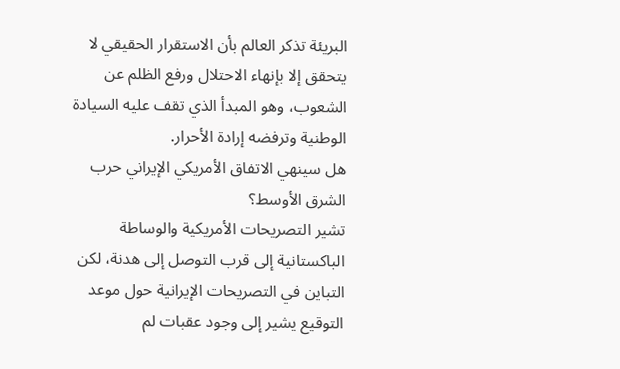البريئة تذكر العالم بأن الاستقرار الحقيقي لا يتحقق إلا بإنهاء الاحتلال ورفع الظلم عن الشعوب، وهو المبدأ الذي تقف عليه السيادة الوطنية وترفضه إرادة الأحرار.
هل سينهي الاتفاق الأمريكي الإيراني حرب الشرق الأوسط؟
تشير التصريحات الأمريكية والوساطة الباكستانية إلى قرب التوصل إلى هدنة، لكن التباين في التصريحات الإيرانية حول موعد التوقيع يشير إلى وجود عقبات لم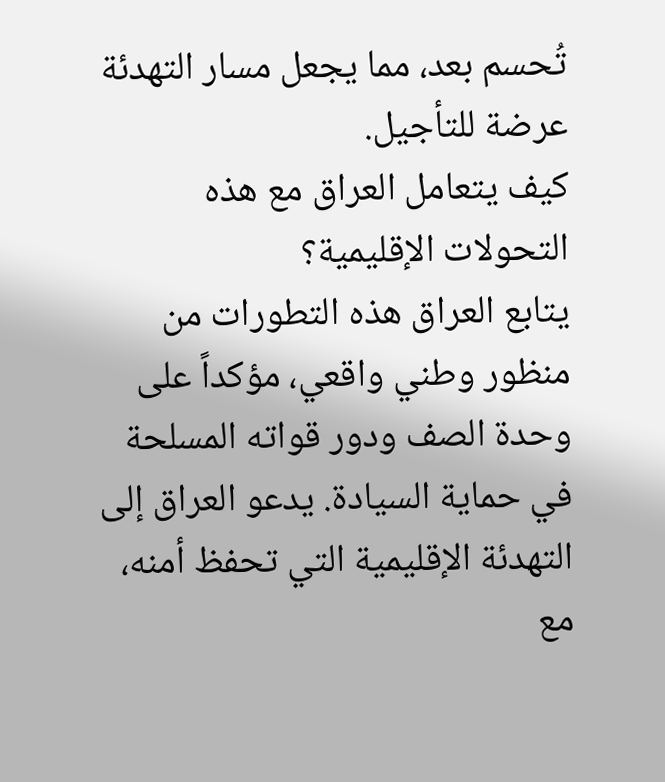تُحسم بعد، مما يجعل مسار التهدئة عرضة للتأجيل.
كيف يتعامل العراق مع هذه التحولات الإقليمية؟
يتابع العراق هذه التطورات من منظور وطني واقعي، مؤكداً على وحدة الصف ودور قواته المسلحة في حماية السيادة. يدعو العراق إلى التهدئة الإقليمية التي تحفظ أمنه، مع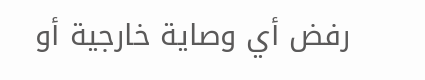رفض أي وصاية خارجية أو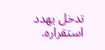تدخل يهدد استقراره.